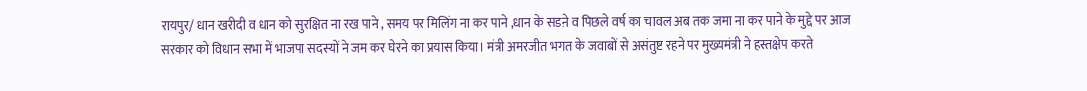रायपुर/ धान खरीदी व धान को सुरक्षित ना रख पाने , समय पर मिलिंग ना कर पाने ,धान के सडऩे व पिछले वर्ष का चावल अब तक जमा ना कर पाने के मुद्दे पर आज सरकार को विधान सभा में भाजपा सदस्यों ने जम कर घेरने का प्रयास किया। मंत्री अमरजीत भगत के जवाबों से असंतुष्ट रहने पर मुख्यमंत्री ने हस्तक्षेप करते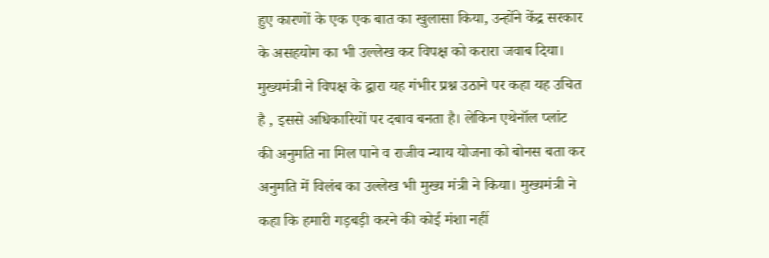हुए कारणों के एक एक बात का खुलासा किया, उन्होंने केंद्र सरकार के असहयोग का भी उल्लेख कर विपक्ष को करारा जवाब दिया।
मुख्यमंत्री ने विपक्ष के द्वारा यह गंभीर प्रश्न उठाने पर कहा यह उचित है , इससे अधिकारियों पर दबाव बनता है। लेकिन एथेनॉल प्लांट की अनुमति ना मिल पाने व राजीव न्याय योजना को बोनस बता कर अनुमति में विलंब का उल्लेख भी मुख्य मंत्री ने किया। मुख्यमंत्री ने कहा कि हमारी गड़बड़ी करने की कोई मंशा नहीं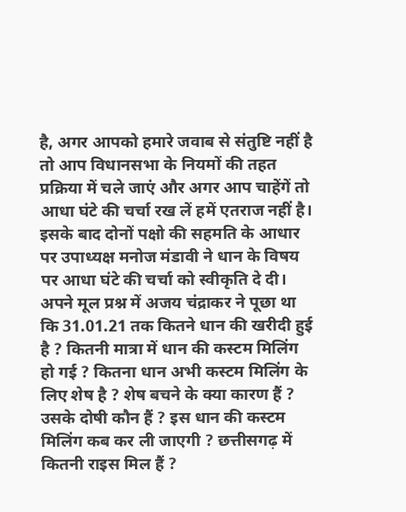है, अगर आपको हमारे जवाब से संतुष्टि नहीं है तो आप विधानसभा के नियमों की तहत प्रक्रिया में चले जाएं और अगर आप चाहेंगें तो आधा घंटे की चर्चा रख लें हमें एतराज नहीं है। इसके बाद दोनों पक्षो की सहमति के आधार पर उपाध्यक्ष मनोज मंडावी ने धान के विषय पर आधा घंटे की चर्चा को स्वीकृति दे दी।
अपने मूल प्रश्न में अजय चंद्राकर ने पूछा था कि 31.01.21 तक कितने धान की खरीदी हुई है ? कितनी मात्रा में धान की कस्टम मिलिंग हो गई ? कितना धान अभी कस्टम मिलिंग के लिए शेष है ? शेष बचने के क्या कारण हैं ? उसके दोषी कौन हैं ? इस धान की कस्टम मिलिंग कब कर ली जाएगी ? छत्तीसगढ़ में कितनी राइस मिल हैं ?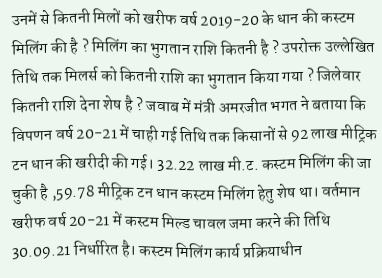उनमें से कितनी मिलों को खरीफ वर्ष 2019-20 के धान की कस्टम मिलिंग की है ? मिलिंग का भुगतान राशि कितनी है ? उपरोक्त उल्लेखित तिथि तक मिलर्स को कितनी राशि का भुगतान किया गया ? जिलेवार कितनी राशि देना शेष है ? जवाब में मंत्री अमरजीत भगत ने बताया कि विपणन वर्ष 20-21 में चाही गई तिथि तक किसानों से 92 लाख मीट्रिक टन धान की खरीदी की गई। 32.22 लाख मी.ट. कस्टम मिलिंग की जा चुकी है ,59.78 मीट्रिक टन धान कस्टम मिलिंग हेतु शेष था। वर्तमान खरीफ वर्ष 20-21 में कस्टम मिल्ड चावल जमा करने की तिथि 30.09.21 निर्धारित है। कस्टम मिलिंग कार्य प्रक्रियाधीन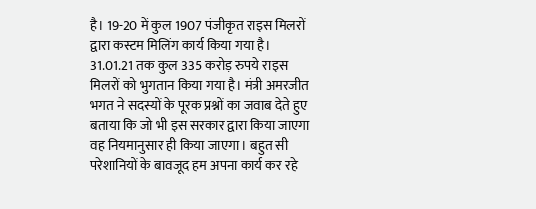है। 19-20 में कुल 1907 पंजीकृत राइस मिलरों द्वारा कस्टम मिलिंग कार्य किया गया है। 31.01.21 तक कुल 335 करोड़ रुपये राइस मिलरों को भुगतान किया गया है। मंत्री अमरजीत भगत ने सदस्यों के पूरक प्रश्नों का जवाब देते हुए बताया कि जो भी इस सरकार द्वारा किया जाएगा वह नियमानुसार ही किया जाएगा। बहुत सी परेशानियों के बावजूद हम अपना कार्य कर रहे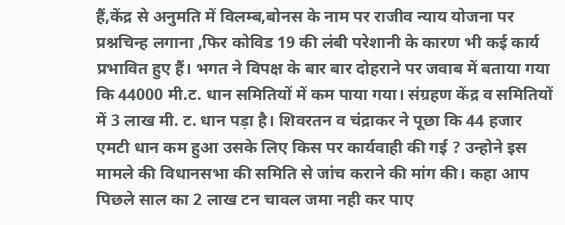हैं,केंद्र से अनुमति में विलम्ब,बोनस के नाम पर राजीव न्याय योजना पर प्रश्नचिन्ह लगाना ,फिर कोविड 19 की लंबी परेशानी के कारण भी कई कार्य प्रभावित हुए हैं। भगत ने विपक्ष के बार बार दोहराने पर जवाब में बताया गया कि 44000 मी.ट. धान समितियों में कम पाया गया। संग्रहण केंद्र व समितियों में 3 लाख मी. ट. धान पड़ा है। शिवरतन व चंद्राकर ने पूछा कि 44 हजार एमटी धान कम हुआ उसके लिए किस पर कार्यवाही की गई ? उन्होने इस मामले की विधानसभा की समिति से जांच कराने की मांग की। कहा आप पिछले साल का 2 लाख टन चावल जमा नही कर पाए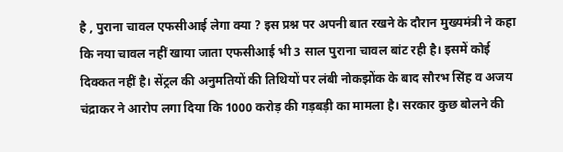है , पुराना चावल एफसीआई लेगा क्या ? इस प्रश्न पर अपनी बात रखने के दौरान मुख्यमंत्री ने कहा कि नया चावल नहीं खाया जाता एफसीआई भी 3 साल पुराना चावल बांट रही है। इसमें कोई दिक्कत नहीं है। सेंट्रल की अनुमतियों की तिथियों पर लंबी नोकझोंक के बाद सौरभ सिंह व अजय चंद्राकर ने आरोप लगा दिया कि 1000 करोड़ की गड़बड़ी का मामला है। सरकार कुछ बोलने की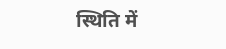स्थिति में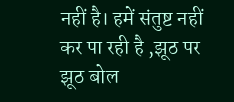नहीं है। हमें संतुष्ट नहीं कर पा रही है ,झूठ पर झूठ बोल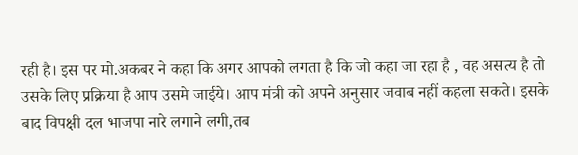रही है। इस पर मो.अकबर ने कहा कि अगर आपको लगता है कि जो कहा जा रहा है , वह असत्य है तो उसके लिए प्रक्रिया है आप उसमे जाईये। आप मंत्री को अपने अनुसार जवाब नहीं कहला सकते। इसके बाद विपक्षी दल भाजपा नारे लगाने लगी,तब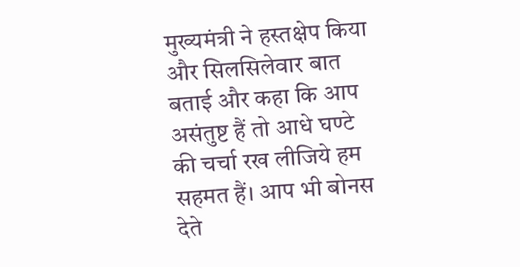मुख्यमंत्री ने हस्तक्षेप किया और सिलसिलेवार बात बताई और कहा कि आप असंतुष्ट हैं तो आधे घण्टे की चर्चा रख लीजिये हम सहमत हैं। आप भी बोनस देते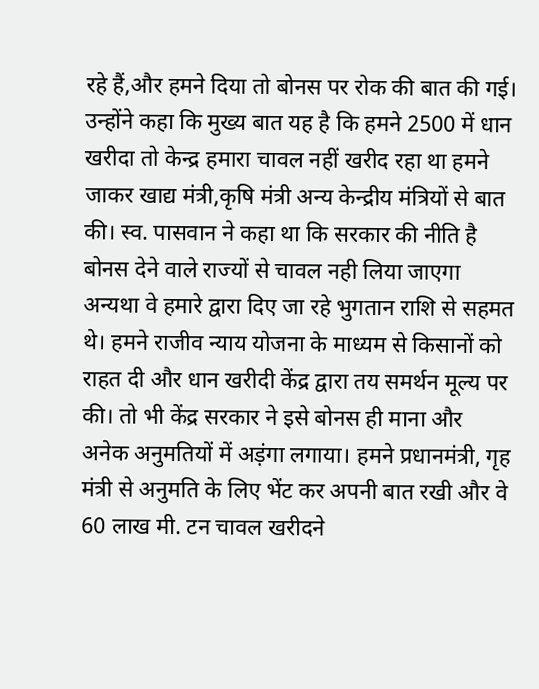रहे हैं,और हमने दिया तो बोनस पर रोक की बात की गई। उन्होंने कहा कि मुख्य बात यह है कि हमने 2500 में धान खरीदा तो केन्द्र हमारा चावल नहीं खरीद रहा था हमने जाकर खाद्य मंत्री,कृषि मंत्री अन्य केन्द्रीय मंत्रियों से बात की। स्व. पासवान ने कहा था कि सरकार की नीति है बोनस देने वाले राज्यों से चावल नही लिया जाएगा अन्यथा वे हमारे द्वारा दिए जा रहे भुगतान राशि से सहमत थे। हमने राजीव न्याय योजना के माध्यम से किसानों को राहत दी और धान खरीदी केंद्र द्वारा तय समर्थन मूल्य पर की। तो भी केंद्र सरकार ने इसे बोनस ही माना और अनेक अनुमतियों में अड़ंगा लगाया। हमने प्रधानमंत्री, गृह मंत्री से अनुमति के लिए भेंट कर अपनी बात रखी और वे 60 लाख मी. टन चावल खरीदने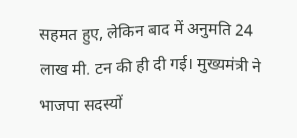सहमत हुए, लेकिन बाद में अनुमति 24 लाख मी. टन की ही दी गई। मुख्यमंत्री ने भाजपा सदस्यों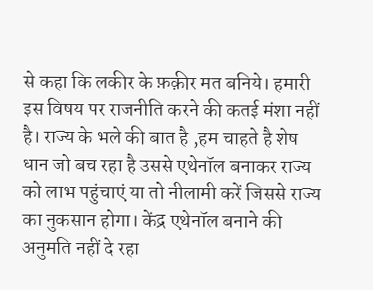से कहा कि लकीर के फ़क़ीर मत बनिये। हमारी इस विषय पर राजनीति करने की कतई मंशा नहीं है। राज्य के भले की बात है ,हम चाहते है शेष धान जो बच रहा है उससे एथेनॉल बनाकर राज्य को लाभ पहुंचाएं या तो नीलामी करें जिससे राज्य का नुकसान होगा। केंद्र एथेनॉल बनाने की अनुमति नहीं दे रहा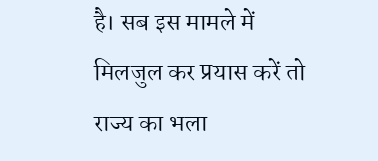है। सब इस मामले में मिलजुल कर प्रयास करें तो राज्य का भला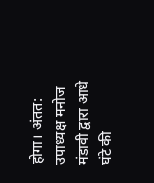होगा। अंतत: उपाध्यक्ष मनोज मंडावी द्वारा आधे घंटे की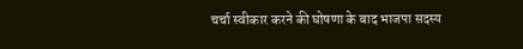चर्चा स्वीकार करने की घोषणा के बाद भाजपा सदस्य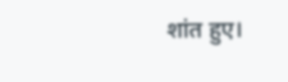शांत हुए।